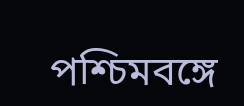পশ্চিমবঙ্গে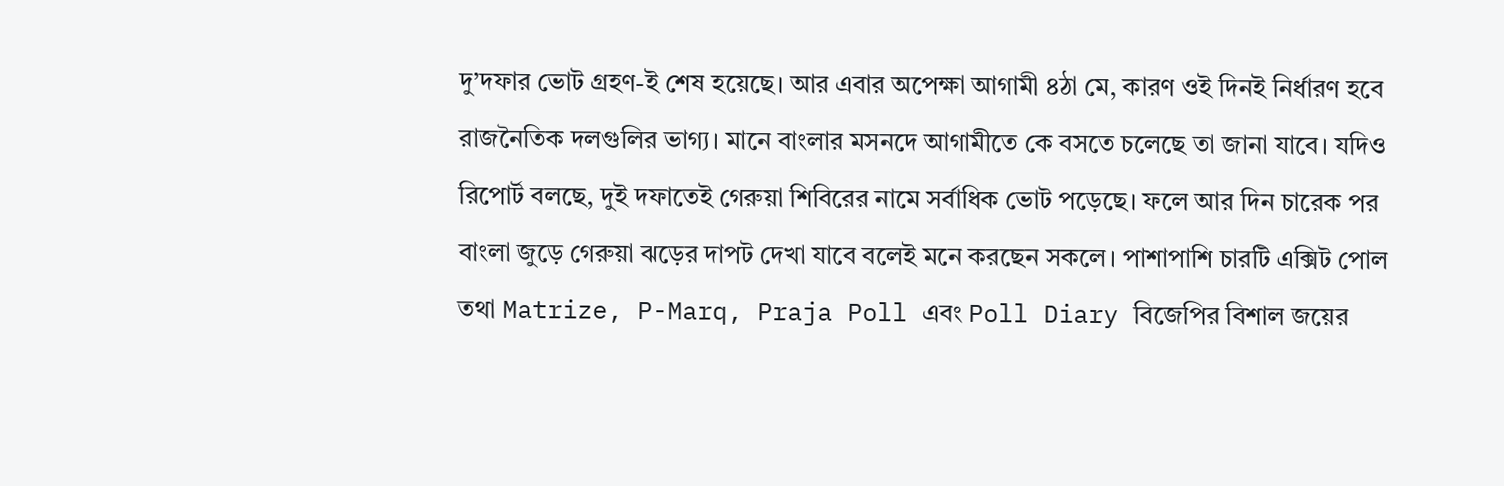দু’দফার ভোট গ্রহণ-ই শেষ হয়েছে। আর এবার অপেক্ষা আগামী ৪ঠা মে, কারণ ওই দিনই নির্ধারণ হবে রাজনৈতিক দলগুলির ভাগ্য। মানে বাংলার মসনদে আগামীতে কে বসতে চলেছে তা জানা যাবে। যদিও রিপোর্ট বলছে, দুই দফাতেই গেরুয়া শিবিরের নামে সর্বাধিক ভোট পড়েছে। ফলে আর দিন চারেক পর বাংলা জুড়ে গেরুয়া ঝড়ের দাপট দেখা যাবে বলেই মনে করছেন সকলে। পাশাপাশি চারটি এক্সিট পোল তথা Matrize, P-Marq, Praja Poll এবং Poll Diary বিজেপির বিশাল জয়ের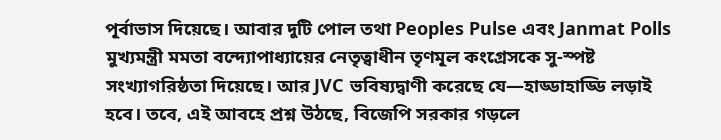পূর্বাভাস দিয়েছে। আবার দুটি পোল তথা Peoples Pulse এবং Janmat Polls মুখ্যমন্ত্রী মমতা বন্দ্যোপাধ্যায়ের নেতৃত্বাধীন তৃণমূল কংগ্রেসকে সু-স্পষ্ট সংখ্যাগরিষ্ঠতা দিয়েছে। আর JVC ভবিষ্যদ্বাণী করেছে যে—হাড্ডাহাড্ডি লড়াই হবে। তবে, এই আবহে প্রশ্ন উঠছে, বিজেপি সরকার গড়লে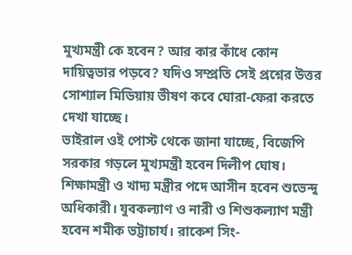মুখ্যমন্ত্রী কে হবেন? আর কার কাঁধে কোন দায়িত্বভার পড়বে? যদিও সম্প্রতি সেই প্রশ্নের উত্তর সোশ্যাল মিডিয়ায় ভীষণ কবে ঘোরা-ফেরা করতে দেখা যাচ্ছে।
ভাইরাল ওই পোস্ট থেকে জানা যাচ্ছে, বিজেপি সরকার গড়লে মুখ্যমন্ত্রী হবেন দিলীপ ঘোষ। শিক্ষামন্ত্রী ও খাদ্য মন্ত্রীর পদে আসীন হবেন শুভেন্দু অধিকারী। যুবকল্যাণ ও নারী ও শিশুকল্যাণ মন্ত্রী হবেন শমীক ভট্টাচার্য। রাকেশ সিং-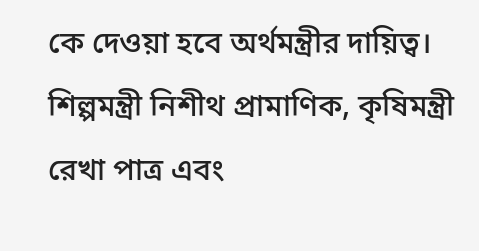কে দেওয়া হবে অর্থমন্ত্রীর দায়িত্ব। শিল্পমন্ত্রী নিশীথ প্ৰামাণিক, কৃষিমন্ত্রী রেখা পাত্ৰ এবং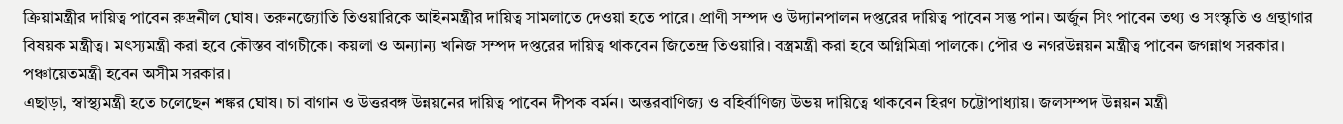ক্রিয়ামন্ত্রীর দায়িত্ব পাবেন রুদ্রনীল ঘোষ। তরুনজ্যোতি তিওয়ারিকে আইনমন্ত্রীর দায়িত্ব সামলাতে দেওয়া হতে পারে। প্রাণী সম্পদ ও উদ্যানপালন দপ্তরের দায়িত্ব পাবেন সন্তু পান। অর্জুন সিং পাবেন তথ্য ও সংস্কৃতি ও গ্রন্থাগার বিষয়ক মন্ত্রীত্ব। মৎস্যমন্ত্রী করা হবে কৌস্তব বাগচীকে। কয়লা ও অন্যান্য খনিজ সম্পদ দপ্তরের দায়িত্ব থাকবেন জিতেন্দ্র তিওয়ারি। বস্ত্রমন্ত্রী করা হবে অগ্নিমিত্রা পালকে। পৌর ও নগরউন্নয়ন মন্ত্রীত্ব পাবেন জগন্নাথ সরকার। পঞ্চায়েতমন্ত্রী হবেন অসীম সরকার।
এছাড়া, স্বাস্থ্যমন্ত্রী হতে চলেছেন শঙ্কর ঘোষ। চা বাগান ও উত্তরবঙ্গ উন্নয়নের দায়িত্ব পাবেন দীপক বৰ্মন। অন্তরবাণিজ্য ও বহির্বাণিজ্য উভয় দায়িত্বে থাকবেন হিরণ চট্টোপাধ্যায়। জলসম্পদ উন্নয়ন মন্ত্রী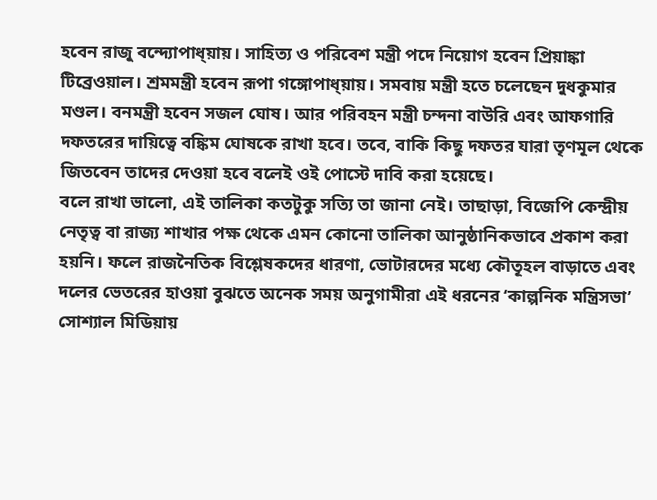হবেন রাজু বন্দ্যোপাধ্য়ায়। সাহিত্য ও পরিবেশ মন্ত্রী পদে নিয়োগ হবেন প্রিয়াঙ্কা টিব্রেওয়াল। শ্রমমন্ত্রী হবেন রূপা গঙ্গোপাধ্য়ায়। সমবায় মন্ত্রী হতে চলেছেন দুধকুমার মণ্ডল। বনমন্ত্রী হবেন সজল ঘোষ। আর পরিবহন মন্ত্রী চন্দনা বাউরি এবং আফগারি দফতরের দায়িত্বে বঙ্কিম ঘোষকে রাখা হবে। তবে, বাকি কিছু দফতর যারা তৃণমূল থেকে জিতবেন তাদের দেওয়া হবে বলেই ওই পোস্টে দাবি করা হয়েছে।
বলে রাখা ভালো, এই তালিকা কতটুকু সত্যি তা জানা নেই। তাছাড়া, বিজেপি কেন্দ্রীয় নেতৃত্ব বা রাজ্য শাখার পক্ষ থেকে এমন কোনো তালিকা আনুষ্ঠানিকভাবে প্রকাশ করা হয়নি। ফলে রাজনৈতিক বিশ্লেষকদের ধারণা, ভোটারদের মধ্যে কৌতূহল বাড়াতে এবং দলের ভেতরের হাওয়া বুঝতে অনেক সময় অনুগামীরা এই ধরনের ‘কাল্পনিক মন্ত্রিসভা’ সোশ্যাল মিডিয়ায়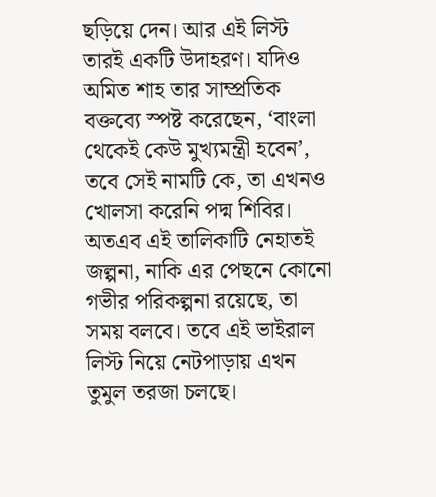ছড়িয়ে দেন। আর এই লিস্ট তারই একটি উদাহরণ। যদিও অমিত শাহ তার সাম্প্রতিক বক্তব্যে স্পষ্ট করেছেন, ‘বাংলা থেকেই কেউ মুখ্যমন্ত্রী হবেন’, তবে সেই নামটি কে, তা এখনও খোলসা করেনি পদ্ম শিবির। অতএব এই তালিকাটি নেহাতই জল্পনা, নাকি এর পেছনে কোনো গভীর পরিকল্পনা রয়েছে, তা সময় বলবে। তবে এই ভাইরাল লিস্ট নিয়ে নেটপাড়ায় এখন তুমুল তরজা চলছে।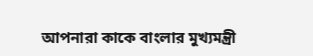আপনারা কাকে বাংলার মুখ্যমন্ত্রী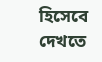হিসেবে দেখতে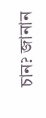চান? জানান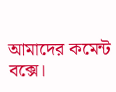আমাদের কমেন্ট বক্সে।